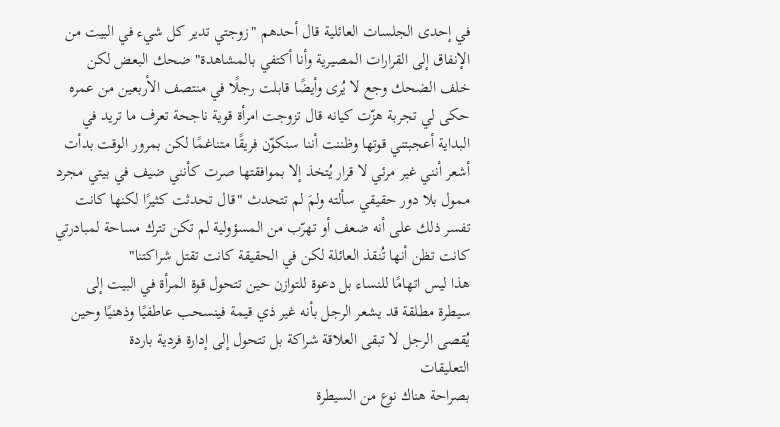في إحدى الجلسات العائلية قال أحدهم "زوجتي تدير كل شيء في البيت من الإنفاق إلى القرارات المصيرية وأنا أكتفي بالمشاهدة" ضحك البعض لكن خلف الضحك وجع لا يُرى وأيضًا قابلت رجلًا في منتصف الأربعين من عمره حكى لي تجربة هزّت كيانه قال تزوجت امرأة قوية ناجحة تعرف ما تريد في البداية أعجبتني قوتها وظننت أننا سنكوّن فريقًا متناغمًا لكن بمرور الوقت بدأت أشعر أنني غير مرئي لا قرار يُتخذ إلا بموافقتها صرت كأنني ضيف في بيتي مجرد ممول بلا دور حقيقي سألته ولمَ لم تتحدث "قال تحدثت كثيرًا لكنها كانت تفسر ذلك على أنه ضعف أو تهرّب من المسؤولية لم تكن تترك مساحة لمبادرتي كانت تظن أنها تُنقذ العائلة لكن في الحقيقة كانت تقتل شراكتنا"
هذا ليس اتهامًا للنساء بل دعوة للتوازن حين تتحول قوة المرأة في البيت إلى سيطرة مطلقة قد يشعر الرجل بأنه غير ذي قيمة فينسحب عاطفيًا وذهنيًا وحين يُقصى الرجل لا تبقى العلاقة شراكة بل تتحول إلى إدارة فردية باردة
التعليقات
بصراحة هناك نوع من السيطرة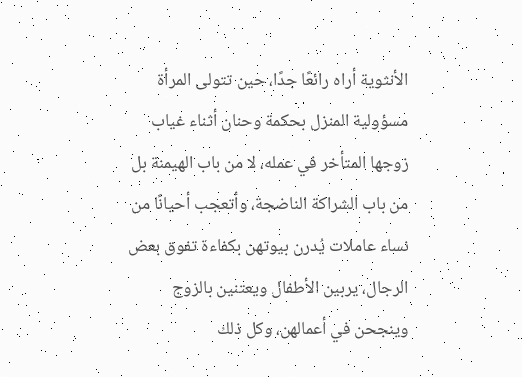الأنثوية أراه رائعًا جدًا، حين تتولى المرأة مسؤولية المنزل بحكمة وحنان أثناء غياب زوجها المتأخر في عمله، لا من باب الهيمنة بل من باب الشراكة الناضجة، وأتعجب أحيانًا من نساء عاملات يُدرن بيوتهن بكفاءة تفوق بعض الرجال، يربين الأطفال ويعتنين بالزوج وينجحن في أعمالهن، وكل ذلك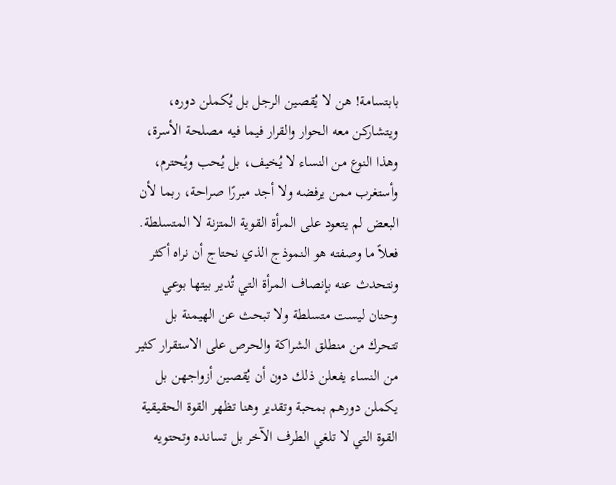بابتسامة! هن لا يُقصين الرجل بل يُكملن دوره، ويتشاركن معه الحوار والقرار فيما فيه مصلحة الأسرة، وهذا النوع من النساء لا يُخيف، بل يُحب ويُحترم، وأستغرب ممن يرفضه ولا أجد مبررًا صراحة، ربما لأن البعض لم يتعود على المرأة القوية المتزنة لا المتسلطة.
فعلاً ما وصفته هو النموذج الذي نحتاج أن نراه أكثر ونتحدث عنه بإنصاف المرأة التي تُدير بيتها بوعي وحنان ليست متسلطة ولا تبحث عن الهيمنة بل تتحرك من منطلق الشراكة والحرص على الاستقرار كثير من النساء يفعلن ذلك دون أن يُقصين أزواجهن بل يكملن دورهم بمحبة وتقدير وهنا تظهر القوة الحقيقية القوة التي لا تلغي الطرف الآخر بل تسانده وتحتويه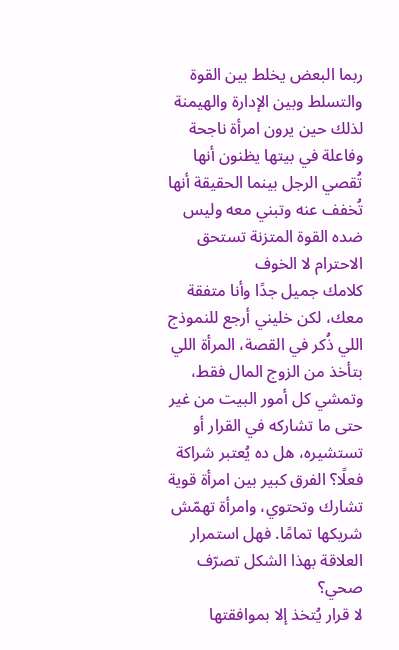ربما البعض يخلط بين القوة والتسلط وبين الإدارة والهيمنة لذلك حين يرون امرأة ناجحة وفاعلة في بيتها يظنون أنها تُقصي الرجل بينما الحقيقة أنها تُخفف عنه وتبني معه وليس ضده القوة المتزنة تستحق الاحترام لا الخوف
كلامك جميل جدًا وأنا متفقة معك، لكن خليني أرجع للنموذج اللي ذُكر في القصة، المرأة اللي بتأخذ من الزوج المال فقط، وتمشي كل أمور البيت من غير حتى ما تشاركه في القرار أو تستشيره، هل ده يُعتبر شراكة فعلًا؟ الفرق كبير بين امرأة قوية تشارك وتحتوي، وامرأة تهمّش شريكها تمامًا. فهل استمرار العلاقة بهذا الشكل تصرّف صحي؟
لا قرار يُتخذ إلا بموافقتها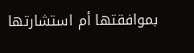بموافقتها أم استشارتها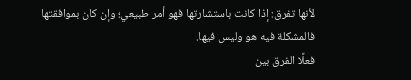لأنها تفرق: إذا كانت باستشارتها فهو أمر طبيعي؛ وإن كان بموافقتها فالمشكلة فيه هو وليس فيها.
فعلًا الفرق بين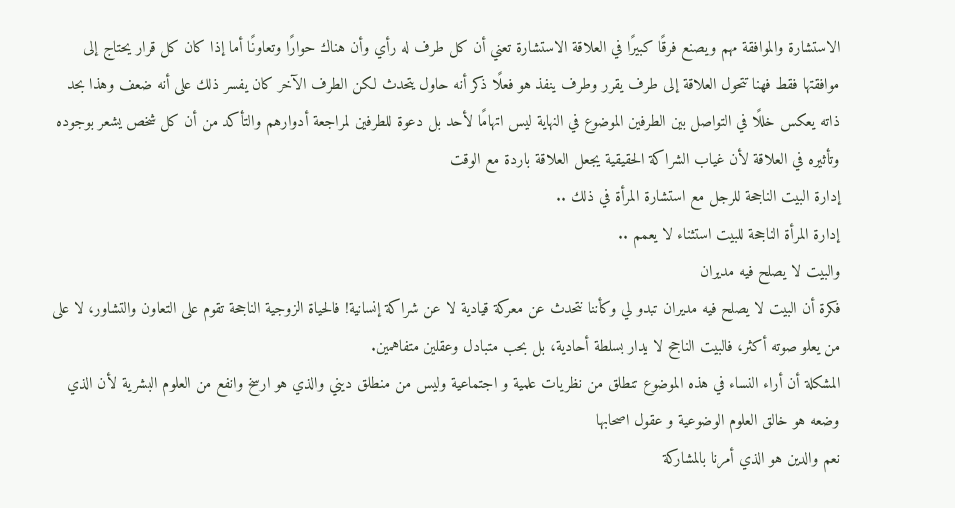الاستشارة والموافقة مهم ويصنع فرقًا كبيرًا في العلاقة الاستشارة تعني أن كل طرف له رأي وأن هناك حوارًا وتعاونًا أما إذا كان كل قرار يحتاج إلى موافقتها فقط فهنا تتحول العلاقة إلى طرف يقرر وطرف ينفذ هو فعلًا ذكر أنه حاول يتحدث لكن الطرف الآخر كان يفسر ذلك على أنه ضعف وهذا بحد ذاته يعكس خللًا في التواصل بين الطرفين الموضوع في النهاية ليس اتهامًا لأحد بل دعوة للطرفين لمراجعة أدوارهم والتأكد من أن كل شخص يشعر بوجوده وتأثيره في العلاقة لأن غياب الشراكة الحقيقية يجعل العلاقة باردة مع الوقت
إدارة البيت الناجحة للرجل مع استشارة المرأة في ذلك ..
إدارة المرأة الناجحة للبيت استثناء لا يعمم ..
والبيت لا يصلح فيه مديران
فكرة أن البيت لا يصلح فيه مديران تبدو لي وكأننا نتحدث عن معركة قيادية لا عن شراكة إنسانية! فالحياة الزوجية الناجحة تقوم على التعاون والتشاور، لا على من يعلو صوته أكثر، فالبيت الناجح لا يدار بسلطة أحادية، بل بحب متبادل وعقلين متفاهمين.
المشكلة أن أراء النساء في هذه الموضوع تنطلق من نظريات علمية و اجتماعية وليس من منطلق ديني والذي هو ارسخ وانفع من العلوم البشرية لأن الذي وضعه هو خالق العلوم الوضوعية و عقول اصحابها
نعم والدين هو الذي أمرنا بالمشاركة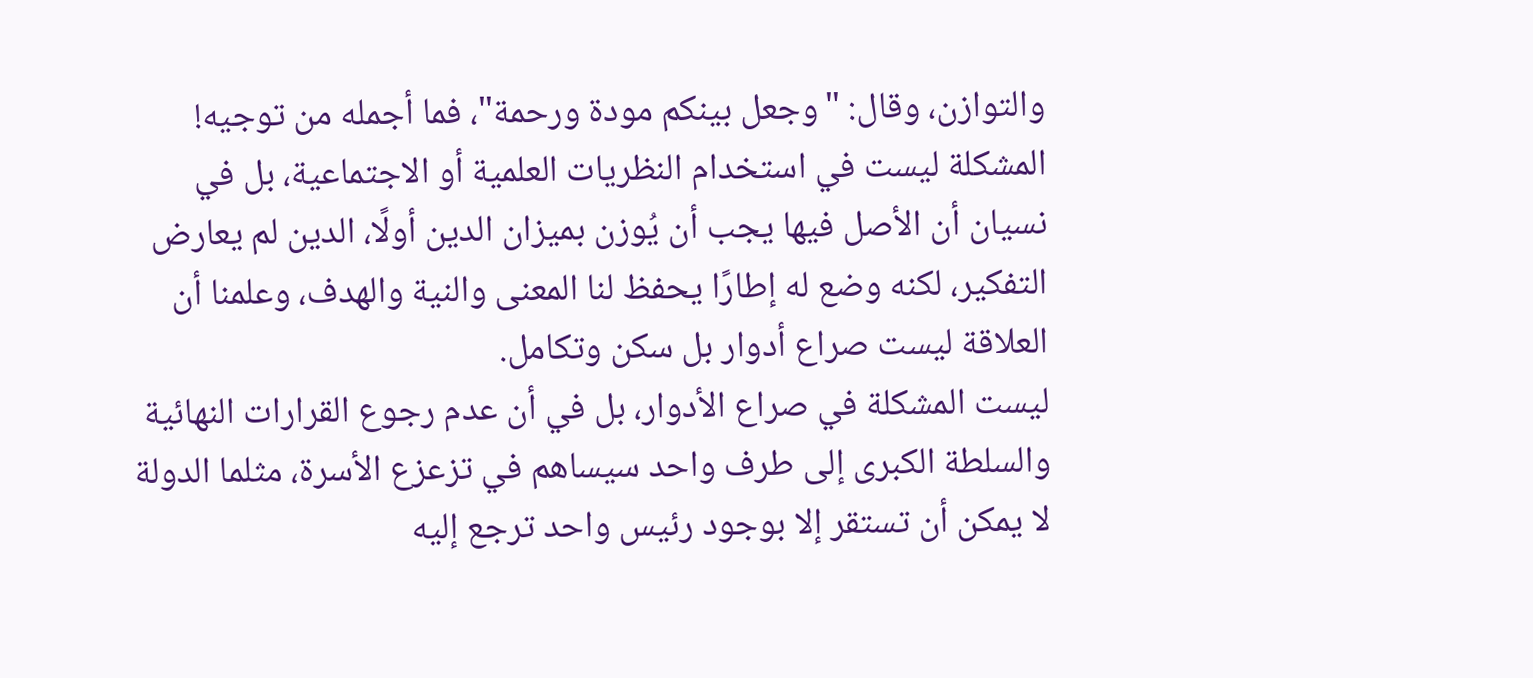والتوازن، وقال: "وجعل بينكم مودة ورحمة"، فما أجمله من توجيه! المشكلة ليست في استخدام النظريات العلمية أو الاجتماعية، بل في نسيان أن الأصل فيها يجب أن يُوزن بميزان الدين أولًا، الدين لم يعارض التفكير، لكنه وضع له إطارًا يحفظ لنا المعنى والنية والهدف، وعلمنا أن العلاقة ليست صراع أدوار بل سكن وتكامل.
ليست المشكلة في صراع الأدوار، بل في أن عدم رجوع القرارات النهائية والسلطة الكبرى إلى طرف واحد سيساهم في تزعزع الأسرة، مثلما الدولة لا يمكن أن تستقر إلا بوجود رئيس واحد ترجع إليه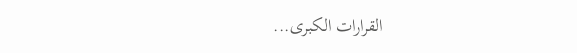القرارات الكبرى...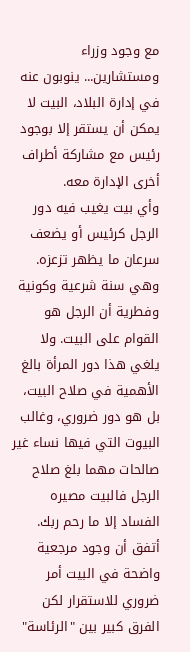مع وجود وزراء ومستشارين... ينوبون عنه في إدارة البلاد، البيت لا يمكن أن يستقر إلا بوجود رئيس مع مشاركة أطراف أخرى الإدارة معه.
وأي بيت يغيب فيه دور الرجل كرئيس أو يضعف سرعان ما يظهر تزعزه. وهي سنة شرعية وكونية وفطرية أن الرجل هو القوام على البيت. ولا يلغي هذا دور المرأة بالغ الأهمية في صلاح البيت، بل هو دور ضروري، وغالب البيوت التي فيها نساء غير صالحات مهما بلغ صلاح الرجل فالبيت مصيره الفساد إلا ما رحم ربك.
أتفق أن وجود مرجعية واضحة في البيت أمر ضروري للاستقرار لكن الفرق كبير بين "الرئاسة"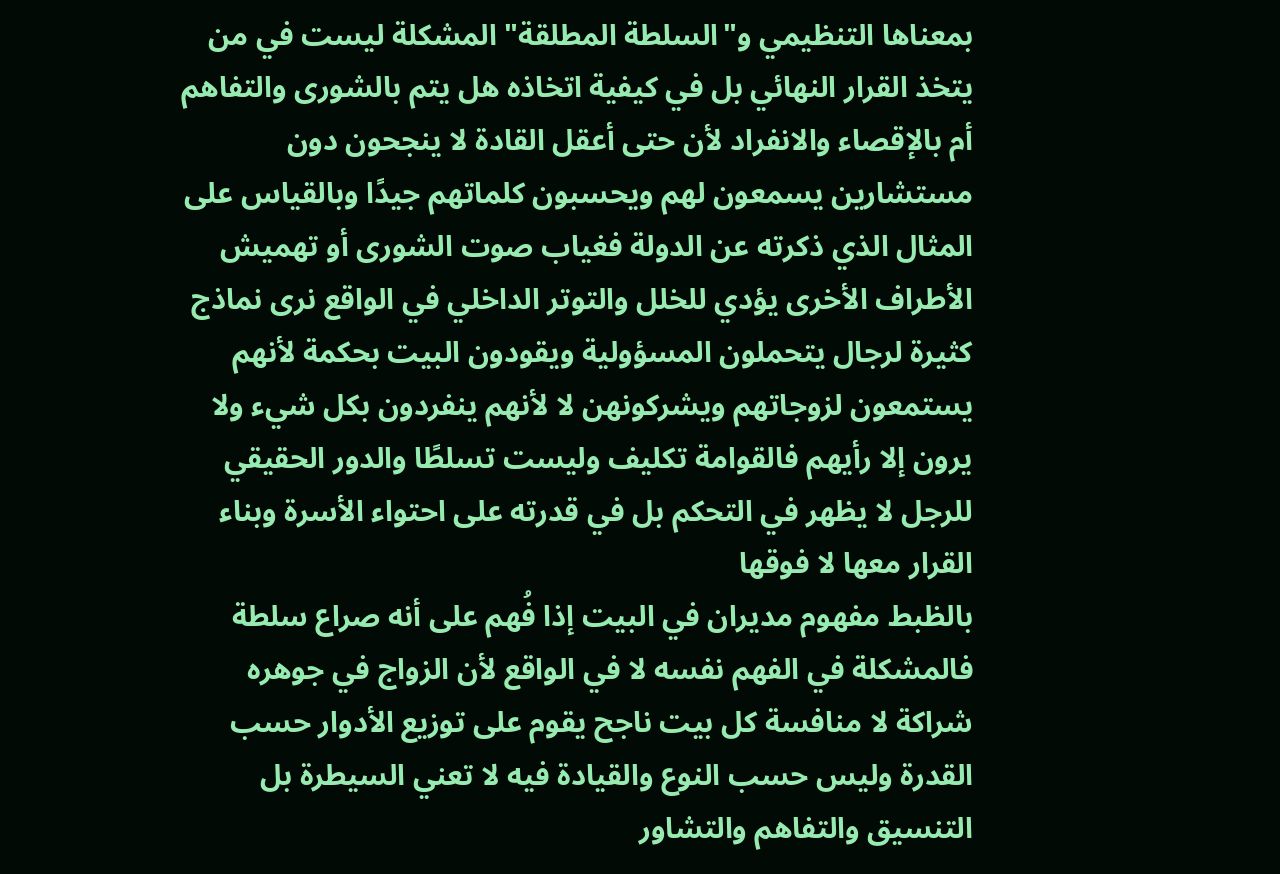بمعناها التنظيمي و"السلطة المطلقة" المشكلة ليست في من يتخذ القرار النهائي بل في كيفية اتخاذه هل يتم بالشورى والتفاهم أم بالإقصاء والانفراد لأن حتى أعقل القادة لا ينجحون دون مستشارين يسمعون لهم ويحسبون كلماتهم جيدًا وبالقياس على المثال الذي ذكرته عن الدولة فغياب صوت الشورى أو تهميش الأطراف الأخرى يؤدي للخلل والتوتر الداخلي في الواقع نرى نماذج كثيرة لرجال يتحملون المسؤولية ويقودون البيت بحكمة لأنهم يستمعون لزوجاتهم ويشركونهن لا لأنهم ينفردون بكل شيء ولا يرون إلا رأيهم فالقوامة تكليف وليست تسلطًا والدور الحقيقي للرجل لا يظهر في التحكم بل في قدرته على احتواء الأسرة وبناء القرار معها لا فوقها
بالظبط مفهوم مديران في البيت إذا فُهم على أنه صراع سلطة فالمشكلة في الفهم نفسه لا في الواقع لأن الزواج في جوهره شراكة لا منافسة كل بيت ناجح يقوم على توزيع الأدوار حسب القدرة وليس حسب النوع والقيادة فيه لا تعني السيطرة بل التنسيق والتفاهم والتشاور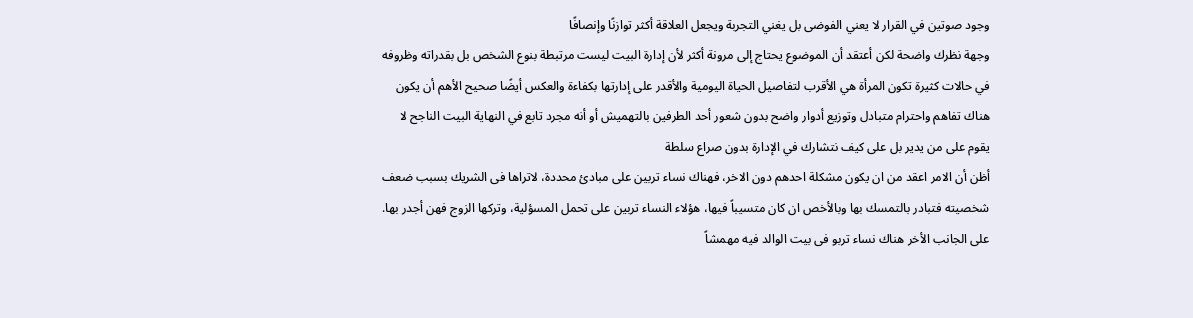وجود صوتين في القرار لا يعني الفوضى بل يغني التجربة ويجعل العلاقة أكثر توازنًا وإنصافًا
وجهة نظرك واضحة لكن أعتقد أن الموضوع يحتاج إلى مرونة أكثر لأن إدارة البيت ليست مرتبطة بنوع الشخص بل بقدراته وظروفه في حالات كثيرة تكون المرأة هي الأقرب لتفاصيل الحياة اليومية والأقدر على إدارتها بكفاءة والعكس أيضًا صحيح الأهم أن يكون هناك تفاهم واحترام متبادل وتوزيع أدوار واضح بدون شعور أحد الطرفين بالتهميش أو أنه مجرد تابع في النهاية البيت الناجح لا يقوم على من يدير بل على كيف نتشارك في الإدارة بدون صراع سلطة
أظن أن الامر اعقد من ان يكون مشكلة احدهم دون الاخر، فهناك نساء تربين على مبادئ محددة، لاتراها فى الشريك بسبب ضعف شخصيته فتبادر بالتمسك بها وبالأخص ان كان متسيباً فيها، هؤلاء النساء تربين على تحمل المسؤلية، وتركها الزوج فهن أجدر بها.
على الجانب الأخر هناك نساء تربو فى بيت الوالد فيه مهمشاً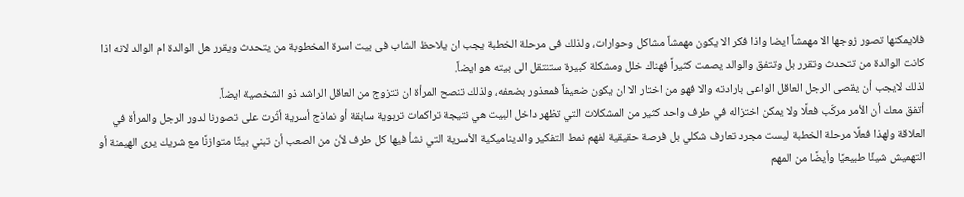فلايمكنها تصور زوجها الا مهمشاً ايضا واذا فكر الا يكون مهمشاً مشاكل وحوارات، ولذلك فى مرحلة الخطبة يجب ان يلاحظ الشاب فى بيت اسرة المخطوبة من يتحدث ويقرر هل الوالدة ام الوالد لانه اذا كانت الوالدة من تتحدث وتقرر بل وتتفق والوالد يصمت كثيراً فهناك خلل ومشكلة كبيرة ستنتقل الى بيته هو ايضاً.
لذلك لايجب أن يقصى الرجل العاقل الواعى بارادته والا فهو من اختار الا ان يكون ضعيفاً فمعذور بضعفه، ولذلك تنصح المرأة ان تتزوج من العاقل الراشد ذو الشخصية ايضاً.
أتفق معك أن الأمر مركّب فعلًا ولا يمكن اختزاله في طرف واحد كثير من المشكلات التي تظهر داخل البيت هي نتيجة تراكمات تربوية سابقة أو نماذج أسرية أثّرت على تصورنا لدور الرجل والمرأة في العلاقة ولهذا فعلًا مرحلة الخطبة ليست مجرد تعارف شكلي بل فرصة حقيقية لفهم نمط التفكير والديناميكية الأسرية التي نشأ فيها كل طرف لأن من الصعب أن تبني بيتًا متوازنًا مع شريك يرى الهيمنة أو التهميش شيئًا طبيعيًا وأيضًا من المهم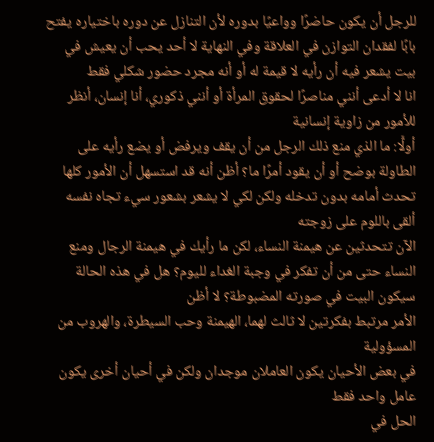للرجل أن يكون حاضرًا وواعيًا بدوره لأن التنازل عن دوره باختياره يفتح بابًا لفقدان التوازن في العلاقة وفي النهاية لا أحد يحب أن يعيش في بيت يشعر فيه أن رأيه لا قيمة له أو أنه مجرد حضور شكلي فقط
انا لا أدعى أنني مناصرًا لحقوق المرأة أو أنني ذكوري، أنا إنسان، أنظر للأمور من زاوية إنسانية
أولًّا: ما الذي منع ذلك الرجل من أن يقف ويرفض أو يضع رأيه على الطاولة بوضح أو أن يقود أمرًا ما؟ أظن أنه قد استسهل أن الأمور كلها تحدث أمامه بدون تدخله ولكن لكي لا يشعر بشعور سيء تجاه نفسه ألقى باللوم على زوجته
الآن تتحدثين عن هيمنة النساء، لكن ما رأيك في هيمنة الرجال ومنع النساء حتى من أن تفكر في وجبة الغداء لليوم؟ هل في هذه الحالة سيكون البيت في صورته المضبوطة؟ لا أظن
الأمر مرتبط بفكرتين لا ثالث لهما، الهيمنة وحب السيطرة، والهروب من المسؤولية
في بعض الأحيان يكون العاملان موجدان ولكن في أحيان أخرى يكون عامل واحد فقط
الحل في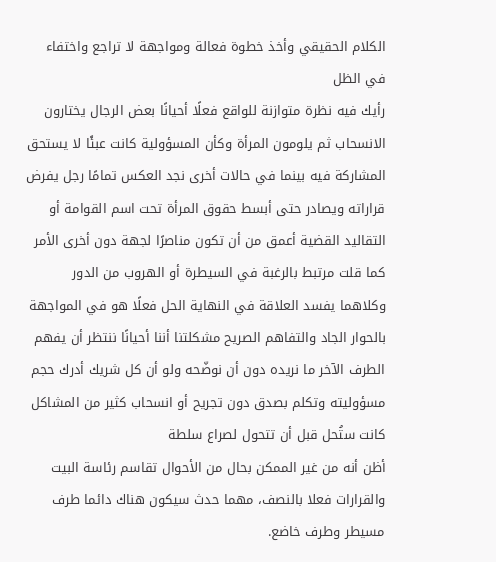الكلام الحقيقي وأخذ خطوة فعالة ومواجهة لا تراجع واختفاء في الظل
رأيك فيه نظرة متوازنة للواقع فعلًا أحيانًا بعض الرجال يختارون الانسحاب ثم يلومون المرأة وكأن المسؤولية كانت عبئًا لا يستحق المشاركة فيه بينما في حالات أخرى نجد العكس تمامًا رجل يفرض قراراته ويصادر حتى أبسط حقوق المرأة تحت اسم القوامة أو التقاليد القضية أعمق من أن تكون مناصرًا لجهة دون أخرى الأمر كما قلت مرتبط بالرغبة في السيطرة أو الهروب من الدور وكلاهما يفسد العلاقة في النهاية الحل فعلًا هو في المواجهة بالحوار الجاد والتفاهم الصريح مشكلتنا أننا أحيانًا ننتظر أن يفهم الطرف الآخر ما نريده دون أن نوضّحه ولو أن كل شريك أدرك حجم مسؤوليته وتكلم بصدق دون تجريح أو انسحاب كثير من المشاكل كانت ستُحل قبل أن تتحول لصراع سلطة
أظن أنه من غير الممكن بحال من الأحوال تقاسم رئاسة البيت والقرارات فعلا بالنصف، مهما حدث سيكون هناك دائما طرف مسيطر وطرف خاضع.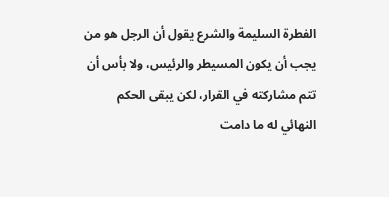الفطرة السليمة والشرع يقول أن الرجل هو من يجب أن يكون المسيطر والرئيس، ولا بأس أن تتم مشاركته في القرار، لكن يبقى الحكم النهائي له ما دامت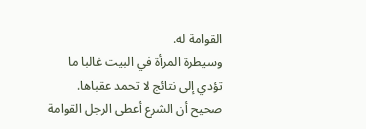القوامة له.
وسيطرة المرأة في البيت غالبا ما تؤدي إلى نتائج لا تحمد عقباها.
صحيح أن الشرع أعطى الرجل القوامة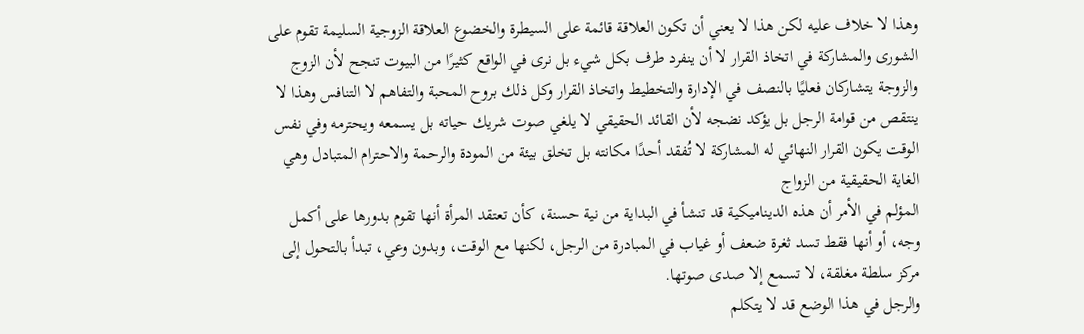وهذا لا خلاف عليه لكن هذا لا يعني أن تكون العلاقة قائمة على السيطرة والخضوع العلاقة الزوجية السليمة تقوم على الشورى والمشاركة في اتخاذ القرار لا أن ينفرد طرف بكل شيء بل نرى في الواقع كثيرًا من البيوت تنجح لأن الزوج والزوجة يتشاركان فعليًا بالنصف في الإدارة والتخطيط واتخاذ القرار وكل ذلك بروح المحبة والتفاهم لا التنافس وهذا لا ينتقص من قوامة الرجل بل يؤكد نضجه لأن القائد الحقيقي لا يلغي صوت شريك حياته بل يسمعه ويحترمه وفي نفس الوقت يكون القرار النهائي له المشاركة لا تُفقد أحدًا مكانته بل تخلق بيئة من المودة والرحمة والاحترام المتبادل وهي الغاية الحقيقية من الزواج
المؤلم في الأمر أن هذه الديناميكية قد تنشأ في البداية من نية حسنة، كأن تعتقد المرأة أنها تقوم بدورها على أكمل وجه، أو أنها فقط تسد ثغرة ضعف أو غياب في المبادرة من الرجل، لكنها مع الوقت، وبدون وعي، تبدأ بالتحول إلى مركز سلطة مغلقة، لا تسمع إلا صدى صوتها.
والرجل في هذا الوضع قد لا يتكلم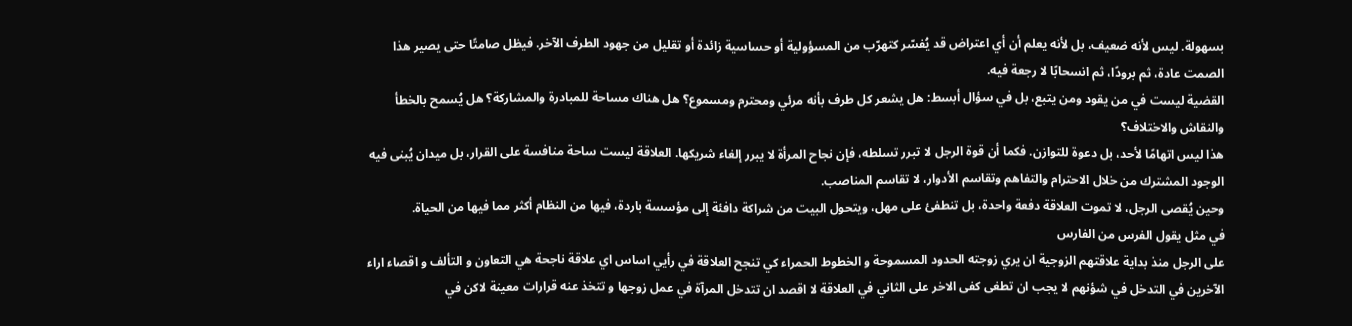بسهولة. ليس لأنه ضعيف، بل لأنه يعلم أن أي اعتراض قد يُفسّر كتهرّب من المسؤولية أو حساسية زائدة أو تقليل من جهود الطرف الآخر. فيظل صامتًا حتى يصير هذا الصمت عادة، ثم برودًا، ثم انسحابًا لا رجعة فيه.
القضية ليست في من يقود ومن يتبع، بل في سؤال أبسط: هل يشعر كل طرف بأنه مرئي ومحترم ومسموع؟ هل هناك مساحة للمبادرة والمشاركة؟ هل يُسمح بالخطأ والنقاش والاختلاف؟
هذا ليس اتهامًا لأحد، بل دعوة للتوازن. فكما أن قوة الرجل لا تبرر تسلطه، فإن نجاح المرأة لا يبرر إلغاء شريكها. العلاقة ليست ساحة منافسة على القرار، بل ميدان يُبنى فيه الوجود المشترك من خلال الاحترام والتفاهم وتقاسم الأدوار، لا تقاسم المناصب.
وحين يُقصى الرجل، لا تموت العلاقة دفعة واحدة، بل تنطفئ على مهل، ويتحول البيت من شراكة دافئة إلى مؤسسة باردة، فيها من النظام أكثر مما فيها من الحياة.
في مثل يقول الفرس من الفارس
على الرجل منذ بداية علاقتهم الزوجية ان يري زوجته الحدود المسموحة و الخطوط الحمراء كي تنجح العلاقة في رأيي اساس اي علاقة ناجحة هي التعاون و التألف و اقصاء اراء الآخرين في التدخل في شؤنهم لا يجب ان تطغى كفى الاخر على الثاني في العلاقة لا اقصد ان تتدخل المرآة في عمل زوجها و تتخذ عنه قرارات معينة لاكن في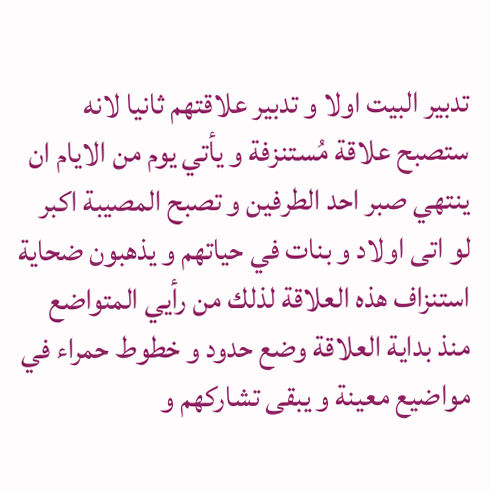تدبير البيت اولا و تدبير علاقتهم ثانيا لانه ستصبح علاقة مُستنزفة و يأتي يوم من الايام ان ينتهي صبر احد الطرفين و تصبح المصيبة اكبر لو اتى اولاد و بنات في حياتهم و يذهبون ضحاية استنزاف هذه العلاقة لذلك من رأيي المتواضع منذ بداية العلاقة وضع حدود و خطوط حمراء في مواضيع معينة و يبقى تشاركهم و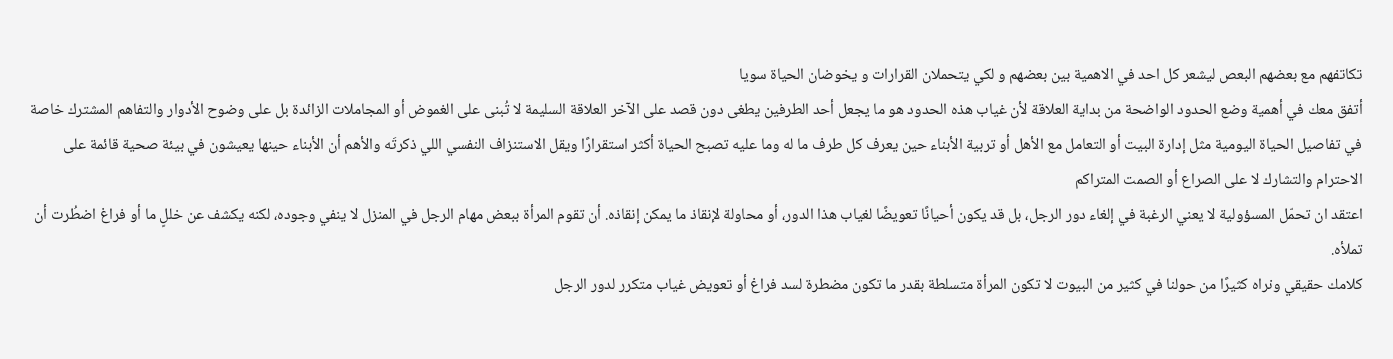تكاتفهم مع بعضهم البعص ليشعر كل احد في الاهمية بين بعضهم و لكي يتحملان القرارات و يخوضان الحياة سويا
أتفق معك في أهمية وضع الحدود الواضحة من بداية العلاقة لأن غياب هذه الحدود هو ما يجعل أحد الطرفين يطغى دون قصد على الآخر العلاقة السليمة لا تُبنى على الغموض أو المجاملات الزائدة بل على وضوح الأدوار والتفاهم المشترك خاصة في تفاصيل الحياة اليومية مثل إدارة البيت أو التعامل مع الأهل أو تربية الأبناء حين يعرف كل طرف ما له وما عليه تصبح الحياة أكثر استقرارًا ويقل الاستنزاف النفسي اللي ذكرتَه والأهم أن الأبناء حينها يعيشون في بيئة صحية قائمة على الاحترام والتشارك لا على الصراع أو الصمت المتراكم
اعتقد ان تحمّل المسؤولية لا يعني الرغبة في إلغاء دور الرجل، بل قد يكون أحيانًا تعويضًا لغياب هذا الدور، أو محاولة لإنقاذ ما يمكن إنقاذه. أن تقوم المرأة ببعض مهام الرجل في المنزل لا ينفي وجوده، لكنه يكشف عن خللٍ ما أو فراغ اضطُرت أن تملأه.
كلامك حقيقي ونراه كثيرًا من حولنا في كثير من البيوت لا تكون المرأة متسلطة بقدر ما تكون مضطرة لسد فراغ أو تعويض غياب متكرر لدور الرجل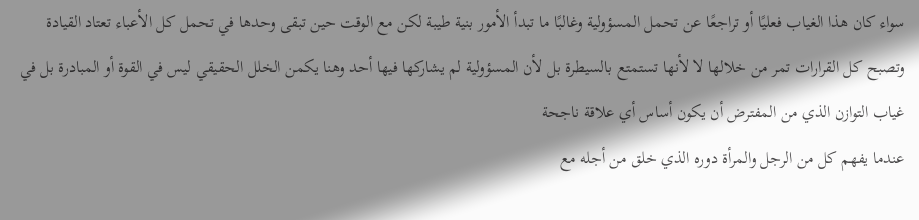سواء كان هذا الغياب فعليًا أو تراجعًا عن تحمل المسؤولية وغالبًا ما تبدأ الأمور بنية طيبة لكن مع الوقت حين تبقى وحدها في تحمل كل الأعباء تعتاد القيادة وتصبح كل القرارات تمر من خلالها لا لأنها تستمتع بالسيطرة بل لأن المسؤولية لم يشاركها فيها أحد وهنا يكمن الخلل الحقيقي ليس في القوة أو المبادرة بل في غياب التوازن الذي من المفترض أن يكون أساس أي علاقة ناجحة
عندما يفهم كل من الرجل والمرأة دوره الذي خلق من أجله مع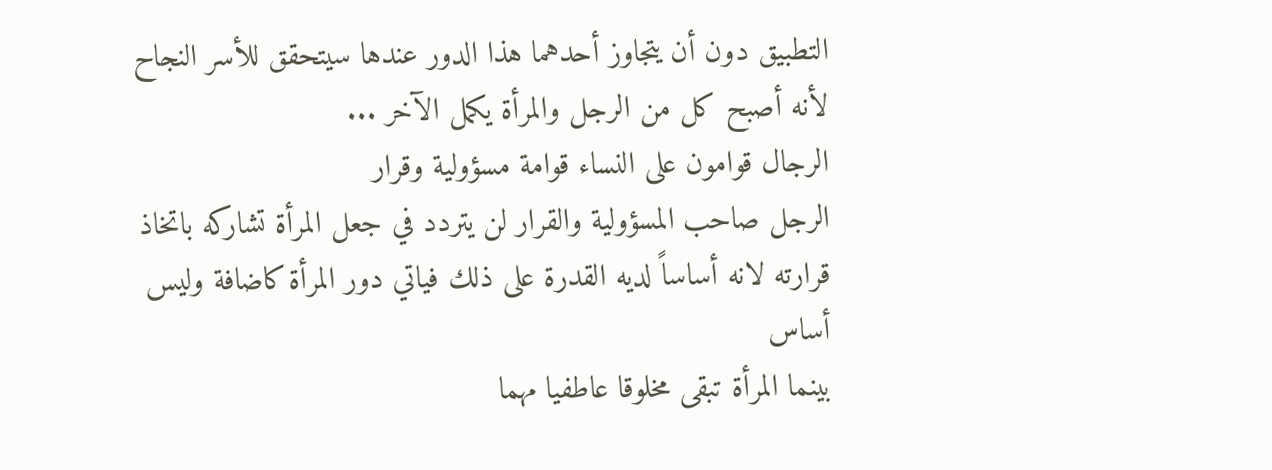التطبيق دون أن يتجاوز أحدهما هذا الدور عندها سيتحقق للأسر النجاح لأنه أصبح كل من الرجل والمرأة يكمل الآخر ...
الرجال قوامون على النساء قوامة مسؤولية وقرار
الرجل صاحب المسؤولية والقرار لن يتردد في جعل المرأة تشاركه باتخاذ قرارته لانه أساساً لديه القدرة على ذلك فياتي دور المرأة كاضافة وليس أساس
بينما المرأة تبقى مخلوقا عاطفيا مهما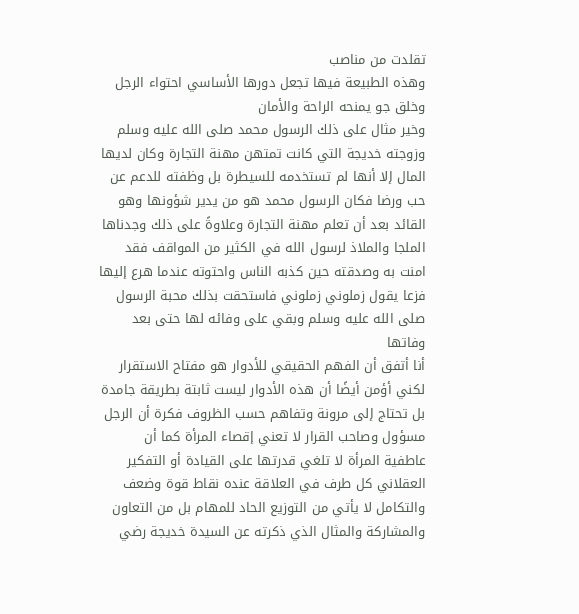تقلدت من مناصب
وهذه الطبيعة فيها تجعل دورها الأساسي احتواء الرجل وخلق جو يمنحه الراحة والأمان
وخير مثال على ذلك الرسول محمد صلى الله عليه وسلم وزوجته خديجة التي كانت تمتهن مهنة التجارة وكان لديها المال إلا أنها لم تستخدمه للسيطرة بل وظفته للدعم عن حب ورضا فكان الرسول محمد هو من يدير شؤونها وهو القائد بعد أن تعلم مهنة التجارة وعلاوةً على ذلك وجدناها الملجا والملاذ لرسول الله في الكثير من المواقف فقد امنت به وصدقته حين كذبه الناس واحتوته عندما هرع إليها فزعا يقول زملوني زملوني فاستحقت بذلك محبة الرسول صلى الله عليه وسلم وبقي على وفائه لها حتى بعد وفاتها
أنا أتفق أن الفهم الحقيقي للأدوار هو مفتاح الاستقرار لكني أؤمن أيضًا أن هذه الأدوار ليست ثابتة بطريقة جامدة بل تحتاج إلى مرونة وتفاهم حسب الظروف فكرة أن الرجل مسؤول وصاحب القرار لا تعني إقصاء المرأة كما أن عاطفية المرأة لا تلغي قدرتها على القيادة أو التفكير العقلاني كل طرف في العلاقة عنده نقاط قوة وضعف والتكامل لا يأتي من التوزيع الحاد للمهام بل من التعاون والمشاركة والمثال الذي ذكرته عن السيدة خديجة رضي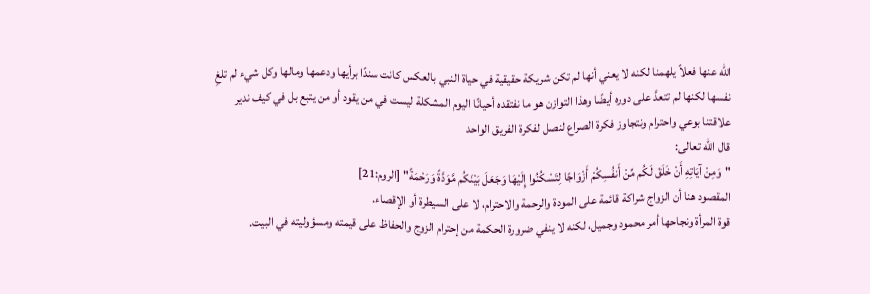الله عنها فعلاً يلهمنا لكنه لا يعني أنها لم تكن شريكة حقيقية في حياة النبي بالعكس كانت سندًا برأيها ودعمها ومالها وكل شيء لم تلغِ نفسها لكنها لم تتعدَّ على دوره أيضًا وهذا التوازن هو ما نفتقده أحيانًا اليوم المشكلة ليست في من يقود أو من يتبع بل في كيف ندير علاقتنا بوعي واحترام ونتجاوز فكرة الصراع لنصل لفكرة الفريق الواحد
قال الله تعالى:
"وَمِنْ آيَاتِهِ أَنْ خَلَقَ لَكُم مِّنْ أَنفُسِكُمْ أَزْوَاجًا لِتَسْكُنُوا إِلَيْهَا وَجَعَلَ بَيْنَكُم مَّوَدَّةً وَرَحْمَةً" [الروم:21]
المقصود هنا أن الزواج شراكة قائمة على المودة والرحمة والاحترام، لا على السيطرة أو الإقصاء.
قوة المرأة ونجاحها أمر محمود وجميل، لكنه لا ينفي ضرورة الحكمة من إحترام الزوج والحفاظ على قيمته ومسؤوليته في البيت.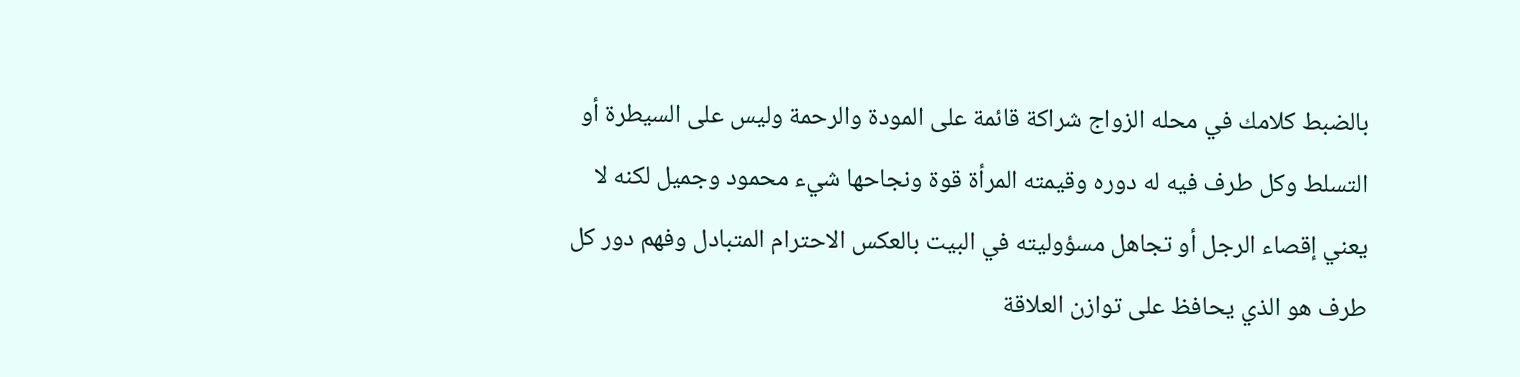بالضبط كلامك في محله الزواج شراكة قائمة على المودة والرحمة وليس على السيطرة أو التسلط وكل طرف فيه له دوره وقيمته المرأة قوة ونجاحها شيء محمود وجميل لكنه لا يعني إقصاء الرجل أو تجاهل مسؤوليته في البيت بالعكس الاحترام المتبادل وفهم دور كل طرف هو الذي يحافظ على توازن العلاقة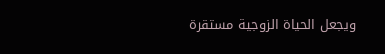ويجعل الحياة الزوجية مستقرة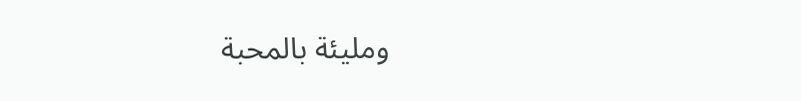ومليئة بالمحبة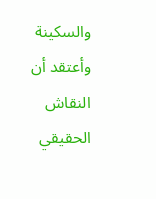والسكينة وأعتقد أن النقاش الحقيقي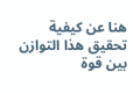هنا عن كيفية تحقيق هذا التوازن بين قوة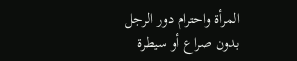المرأة واحترام دور الرجل بدون صراع أو سيطرة